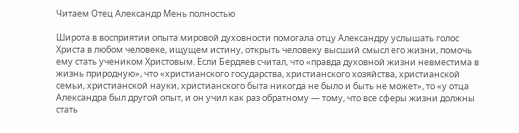Читаем Отец Александр Мень полностью

Широта в восприятии опыта мировой духовности помогала отцу Александру услышать голос Христа в любом человеке, ищущем истину, открыть человеку высший смысл его жизни, помочь ему стать учеником Христовым. Если Бердяев считал, что «правда духовной жизни невместима в жизнь природную», что «христианского государства, христианского хозяйства, христианской семьи, христианской науки, христианского быта никогда не было и быть не может», то «у отца Александра был другой опыт, и он учил как раз обратному — тому, что все сферы жизни должны стать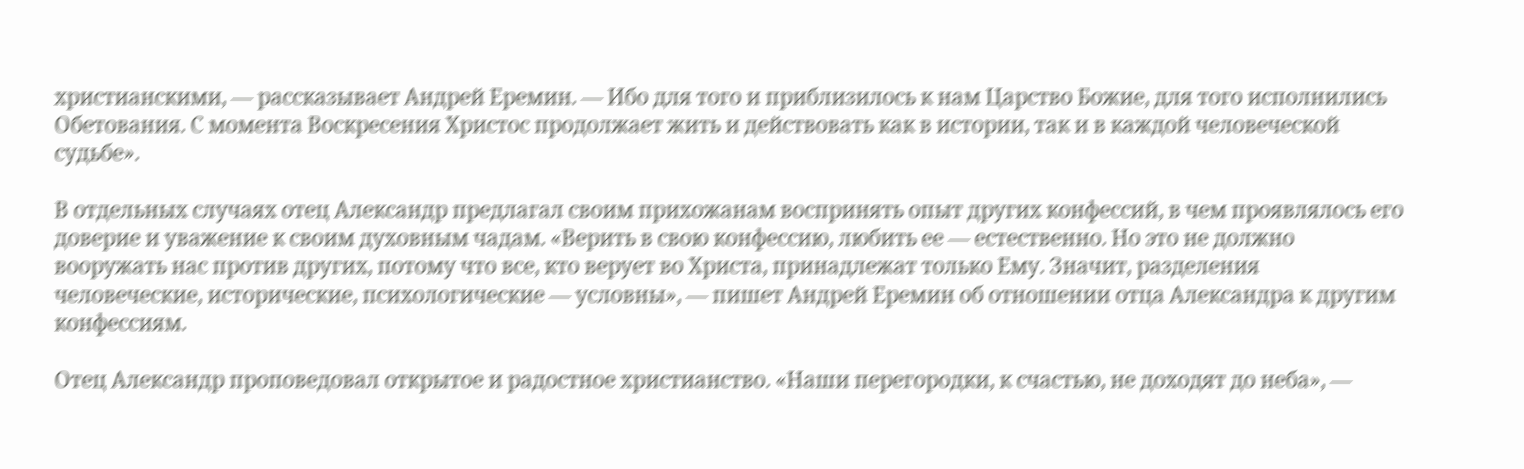христианскими, — рассказывает Андрей Еремин. — Ибо для того и приблизилось к нам Царство Божие, для того исполнились Обетования. С момента Воскресения Христос продолжает жить и действовать как в истории, так и в каждой человеческой судьбе».

В отдельных случаях отец Александр предлагал своим прихожанам воспринять опыт других конфессий, в чем проявлялось его доверие и уважение к своим духовным чадам. «Верить в свою конфессию, любить ее — естественно. Но это не должно вооружать нас против других, потому что все, кто верует во Христа, принадлежат только Ему. Значит, разделения человеческие, исторические, психологические — условны», — пишет Андрей Еремин об отношении отца Александра к другим конфессиям.

Отец Александр проповедовал открытое и радостное христианство. «Наши перегородки, к счастью, не доходят до неба», —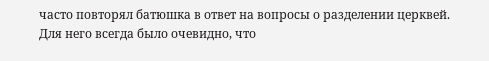часто повторял батюшка в ответ на вопросы о разделении церквей. Для него всегда было очевидно, что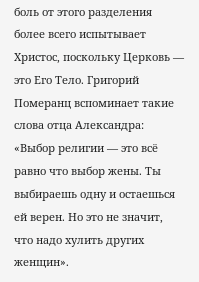боль от этого разделения более всего испытывает Христос, поскольку Церковь — это Его Тело. Григорий Померанц вспоминает такие слова отца Александра: «Выбор религии — это всё равно что выбор жены. Ты выбираешь одну и остаешься ей верен. Но это не значит, что надо хулить других женщин».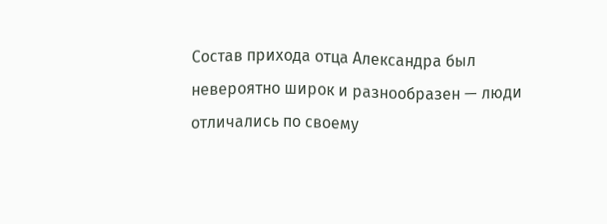Состав прихода отца Александра был невероятно широк и разнообразен — люди отличались по своему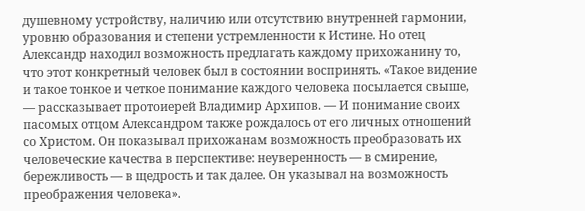душевному устройству, наличию или отсутствию внутренней гармонии, уровню образования и степени устремленности к Истине. Но отец Александр находил возможность предлагать каждому прихожанину то, что этот конкретный человек был в состоянии воспринять. «Такое видение и такое тонкое и четкое понимание каждого человека посылается свыше, — рассказывает протоиерей Владимир Архипов. — И понимание своих пасомых отцом Александром также рождалось от его личных отношений со Христом. Он показывал прихожанам возможность преобразовать их человеческие качества в перспективе: неуверенность — в смирение, бережливость — в щедрость и так далее. Он указывал на возможность преображения человека».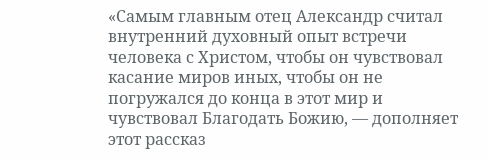«Самым главным отец Александр считал внутренний духовный опыт встречи человека с Христом, чтобы он чувствовал касание миров иных, чтобы он не погружался до конца в этот мир и чувствовал Благодать Божию, — дополняет этот рассказ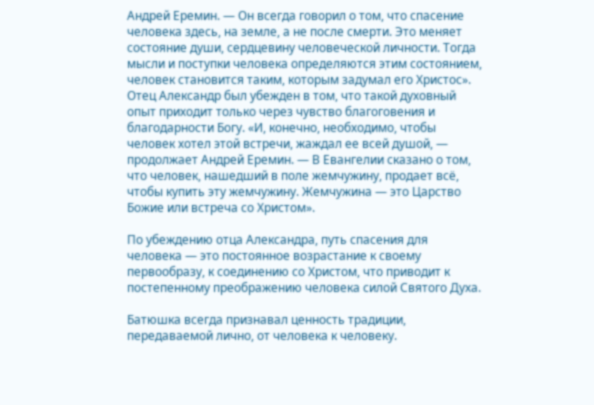Андрей Еремин. — Он всегда говорил о том, что спасение человека здесь, на земле, а не после смерти. Это меняет состояние души, сердцевину человеческой личности. Тогда мысли и поступки человека определяются этим состоянием, человек становится таким, которым задумал его Христос». Отец Александр был убежден в том, что такой духовный опыт приходит только через чувство благоговения и благодарности Богу. «И, конечно, необходимо, чтобы человек хотел этой встречи, жаждал ее всей душой, — продолжает Андрей Еремин. — В Евангелии сказано о том, что человек, нашедший в поле жемчужину, продает всё, чтобы купить эту жемчужину. Жемчужина — это Царство Божие или встреча со Христом».

По убеждению отца Александра, путь спасения для человека — это постоянное возрастание к своему первообразу, к соединению со Христом, что приводит к постепенному преображению человека силой Святого Духа.

Батюшка всегда признавал ценность традиции, передаваемой лично, от человека к человеку.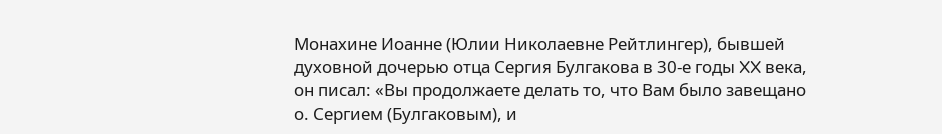Монахине Иоанне (Юлии Николаевне Рейтлингер), бывшей духовной дочерью отца Сергия Булгакова в 30-е годы XX века, он писал: «Вы продолжаете делать то, что Вам было завещано о. Сергием (Булгаковым), и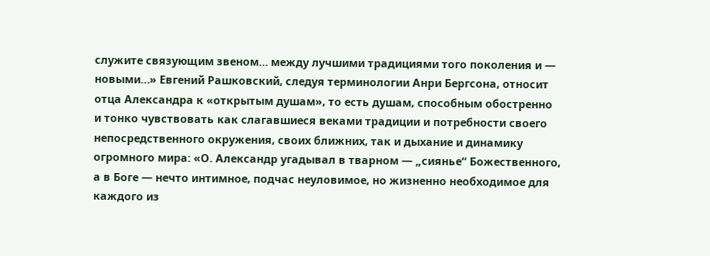служите связующим звеном… между лучшими традициями того поколения и — новыми…» Евгений Рашковский, следуя терминологии Анри Бергсона, относит отца Александра к «открытым душам», то есть душам, способным обостренно и тонко чувствовать как слагавшиеся веками традиции и потребности своего непосредственного окружения, своих ближних, так и дыхание и динамику огромного мира: «О. Александр угадывал в тварном — „сиянье“ Божественного, а в Боге — нечто интимное, подчас неуловимое, но жизненно необходимое для каждого из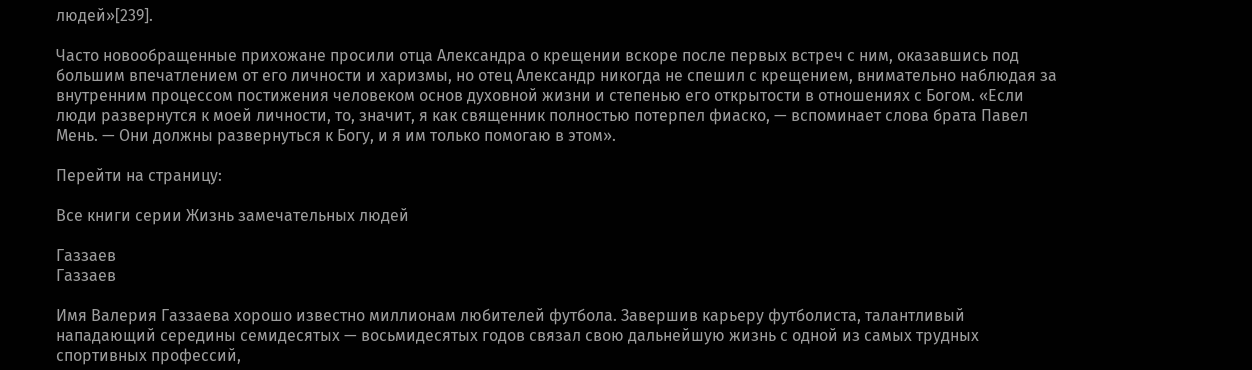людей»[239].

Часто новообращенные прихожане просили отца Александра о крещении вскоре после первых встреч с ним, оказавшись под большим впечатлением от его личности и харизмы, но отец Александр никогда не спешил с крещением, внимательно наблюдая за внутренним процессом постижения человеком основ духовной жизни и степенью его открытости в отношениях с Богом. «Если люди развернутся к моей личности, то, значит, я как священник полностью потерпел фиаско, — вспоминает слова брата Павел Мень. — Они должны развернуться к Богу, и я им только помогаю в этом».

Перейти на страницу:

Все книги серии Жизнь замечательных людей

Газзаев
Газзаев

Имя Валерия Газзаева хорошо известно миллионам любителей футбола. Завершив карьеру футболиста, талантливый нападающий середины семидесятых — восьмидесятых годов связал свою дальнейшую жизнь с одной из самых трудных спортивных профессий,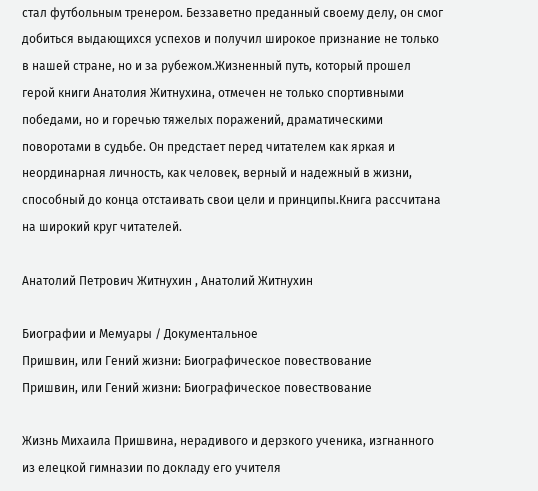стал футбольным тренером. Беззаветно преданный своему делу, он смог добиться выдающихся успехов и получил широкое признание не только в нашей стране, но и за рубежом.Жизненный путь, который прошел герой книги Анатолия Житнухина, отмечен не только спортивными победами, но и горечью тяжелых поражений, драматическими поворотами в судьбе. Он предстает перед читателем как яркая и неординарная личность, как человек, верный и надежный в жизни, способный до конца отстаивать свои цели и принципы.Книга рассчитана на широкий круг читателей.

Анатолий Петрович Житнухин , Анатолий Житнухин

Биографии и Мемуары / Документальное
Пришвин, или Гений жизни: Биографическое повествование
Пришвин, или Гений жизни: Биографическое повествование

Жизнь Михаила Пришвина, нерадивого и дерзкого ученика, изгнанного из елецкой гимназии по докладу его учителя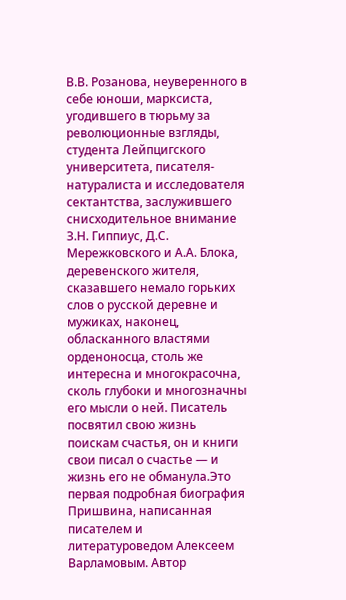В.В. Розанова, неуверенного в себе юноши, марксиста, угодившего в тюрьму за революционные взгляды, студента Лейпцигского университета, писателя-натуралиста и исследователя сектантства, заслужившего снисходительное внимание З.Н. Гиппиус, Д.С. Мережковского и А.А. Блока, деревенского жителя, сказавшего немало горьких слов о русской деревне и мужиках, наконец, обласканного властями орденоносца, столь же интересна и многокрасочна, сколь глубоки и многозначны его мысли о ней. Писатель посвятил свою жизнь поискам счастья, он и книги свои писал о счастье — и жизнь его не обманула.Это первая подробная биография Пришвина, написанная писателем и литературоведом Алексеем Варламовым. Автор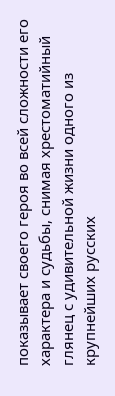показывает своего героя во всей сложности его характера и судьбы, снимая хрестоматийный глянец с удивительной жизни одного из крупнейших русских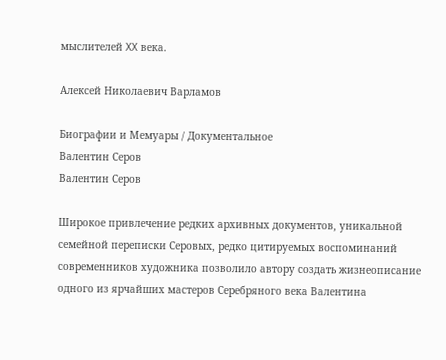мыслителей XX века.

Алексей Николаевич Варламов

Биографии и Мемуары / Документальное
Валентин Серов
Валентин Серов

Широкое привлечение редких архивных документов, уникальной семейной переписки Серовых, редко цитируемых воспоминаний современников художника позволило автору создать жизнеописание одного из ярчайших мастеров Серебряного века Валентина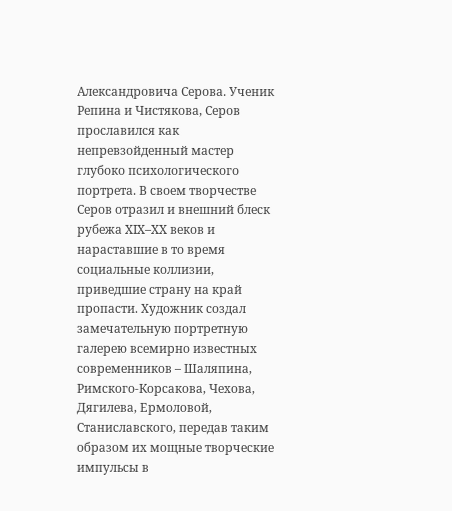Александровича Серова. Ученик Репина и Чистякова, Серов прославился как непревзойденный мастер глубоко психологического портрета. В своем творчестве Серов отразил и внешний блеск рубежа XIX–XX веков и нараставшие в то время социальные коллизии, приведшие страну на край пропасти. Художник создал замечательную портретную галерею всемирно известных современников – Шаляпина, Римского-Корсакова, Чехова, Дягилева, Ермоловой, Станиславского, передав таким образом их мощные творческие импульсы в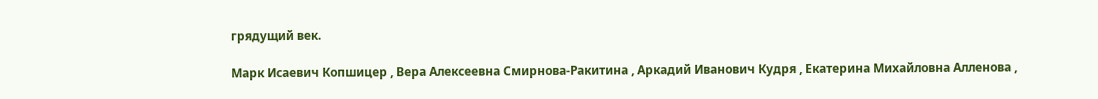грядущий век.

Марк Исаевич Копшицер , Вера Алексеевна Смирнова-Ракитина , Аркадий Иванович Кудря , Екатерина Михайловна Алленова ,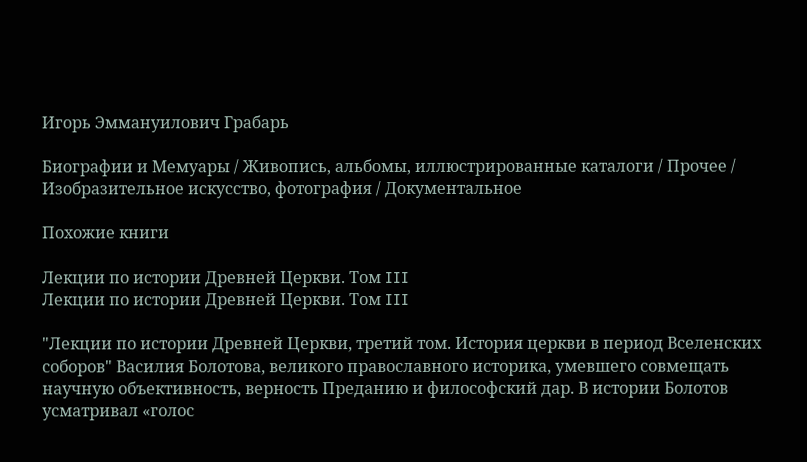Игорь Эммануилович Грабарь

Биографии и Мемуары / Живопись, альбомы, иллюстрированные каталоги / Прочее / Изобразительное искусство, фотография / Документальное

Похожие книги

Лекции по истории Древней Церкви. Том III
Лекции по истории Древней Церкви. Том III

"Лекции по истории Древней Церкви, третий том. История церкви в период Вселенских соборов" Василия Болотова, великого православного историка, умевшего совмещать научную объективность, верность Преданию и философский дар. В истории Болотов усматривал «голос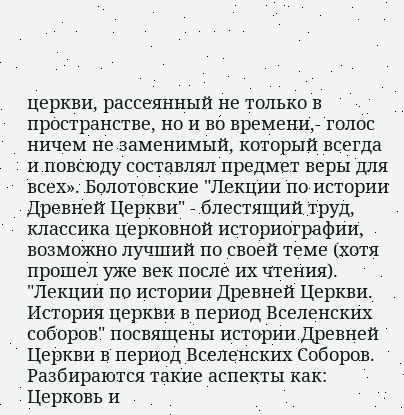церкви, рассеянный не только в пространстве, но и во времени,- голос ничем не заменимый, который всегда и повсюду составлял предмет веры для всех». Болотовские "Лекции по истории Древней Церкви" - блестящий труд, классика церковной историографии, возможно лучший по своей теме (хотя прошел уже век после их чтения). "Лекции по истории Древней Церкви. История церкви в период Вселенских соборов" посвящены истории Древней Церкви в период Вселенских Соборов. Разбираются такие аспекты как: Церковь и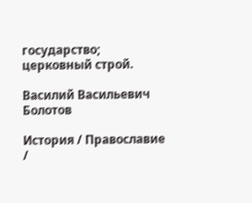государство; церковный строй.

Василий Васильевич Болотов

История / Православие /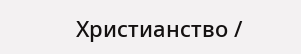Христианство /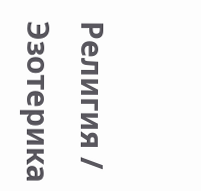Религия / Эзотерика